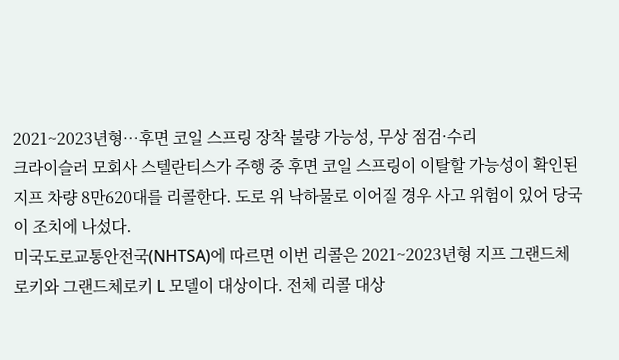2021~2023년형…후면 코일 스프링 장착 불량 가능성, 무상 점검·수리
크라이슬러 모회사 스텔란티스가 주행 중 후면 코일 스프링이 이탈할 가능성이 확인된 지프 차량 8만620대를 리콜한다. 도로 위 낙하물로 이어질 경우 사고 위험이 있어 당국이 조치에 나섰다.
미국도로교통안전국(NHTSA)에 따르면 이번 리콜은 2021~2023년형 지프 그랜드체로키와 그랜드체로키 L 모델이 대상이다. 전체 리콜 대상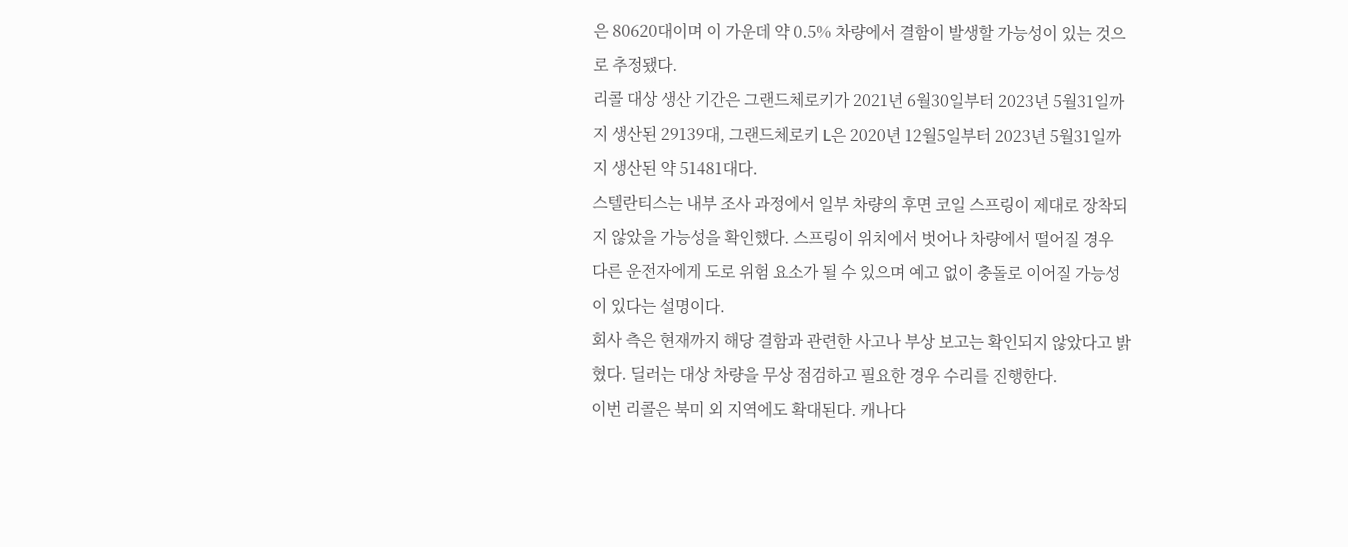은 80620대이며 이 가운데 약 0.5% 차량에서 결함이 발생할 가능성이 있는 것으로 추정됐다.
리콜 대상 생산 기간은 그랜드체로키가 2021년 6월30일부터 2023년 5월31일까지 생산된 29139대, 그랜드체로키 L은 2020년 12월5일부터 2023년 5월31일까지 생산된 약 51481대다.
스텔란티스는 내부 조사 과정에서 일부 차량의 후면 코일 스프링이 제대로 장착되지 않았을 가능성을 확인했다. 스프링이 위치에서 벗어나 차량에서 떨어질 경우 다른 운전자에게 도로 위험 요소가 될 수 있으며 예고 없이 충돌로 이어질 가능성이 있다는 설명이다.
회사 측은 현재까지 해당 결함과 관련한 사고나 부상 보고는 확인되지 않았다고 밝혔다. 딜러는 대상 차량을 무상 점검하고 필요한 경우 수리를 진행한다.
이번 리콜은 북미 외 지역에도 확대된다. 캐나다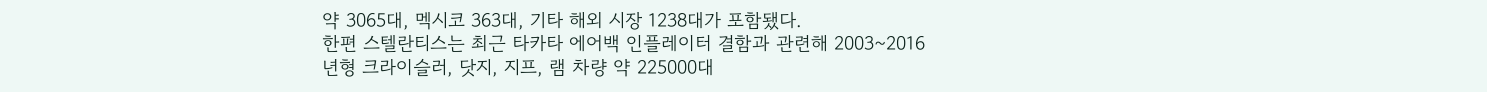약 3065대, 멕시코 363대, 기타 해외 시장 1238대가 포함됐다.
한편 스텔란티스는 최근 타카타 에어백 인플레이터 결함과 관련해 2003~2016년형 크라이슬러, 닷지, 지프, 램 차량 약 225000대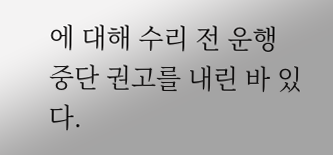에 대해 수리 전 운행 중단 권고를 내린 바 있다.